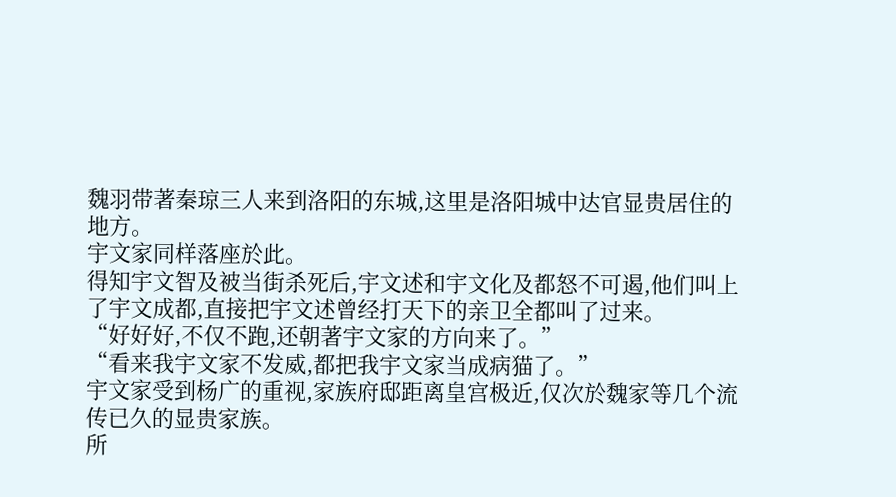魏羽带著秦琼三人来到洛阳的东城,这里是洛阳城中达官显贵居住的地方。
宇文家同样落座於此。
得知宇文智及被当街杀死后,宇文述和宇文化及都怒不可遏,他们叫上了宇文成都,直接把宇文述曾经打天下的亲卫全都叫了过来。
“好好好,不仅不跑,还朝著宇文家的方向来了。”
“看来我宇文家不发威,都把我宇文家当成病猫了。”
宇文家受到杨广的重视,家族府邸距离皇宫极近,仅次於魏家等几个流传已久的显贵家族。
所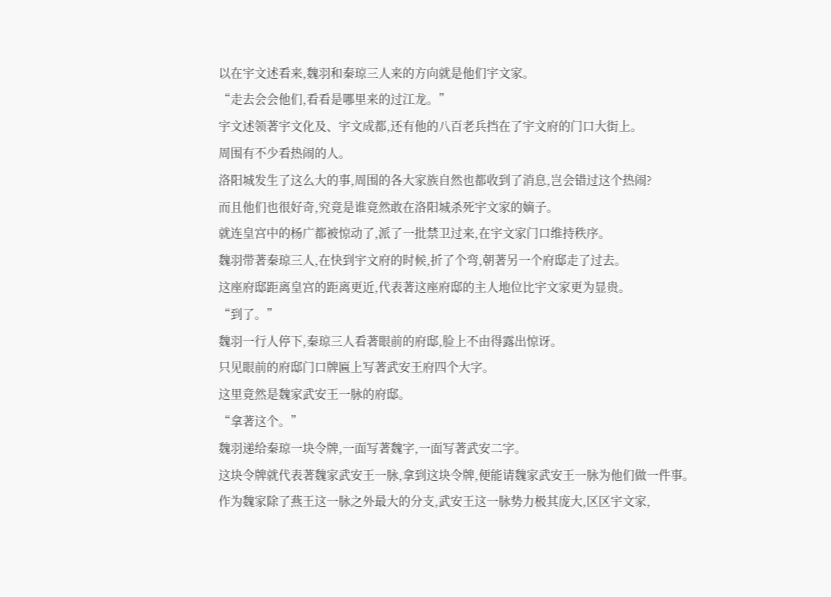以在宇文述看来,魏羽和秦琼三人来的方向就是他们宇文家。
“走去会会他们,看看是哪里来的过江龙。”
宇文述领著宇文化及、宇文成都,还有他的八百老兵挡在了宇文府的门口大街上。
周围有不少看热闹的人。
洛阳城发生了这么大的事,周围的各大家族自然也都收到了消息,岂会错过这个热闹?
而且他们也很好奇,究竟是谁竟然敢在洛阳城杀死宇文家的嫡子。
就连皇宫中的杨广都被惊动了,派了一批禁卫过来,在宇文家门口维持秩序。
魏羽带著秦琼三人,在快到宇文府的时候,折了个弯,朝著另一个府邸走了过去。
这座府邸距离皇宫的距离更近,代表著这座府邸的主人地位比宇文家更为显贵。
“到了。”
魏羽一行人停下,秦琼三人看著眼前的府邸,脸上不由得露出惊讶。
只见眼前的府邸门口牌匾上写著武安王府四个大字。
这里竟然是魏家武安王一脉的府邸。
“拿著这个。”
魏羽递给秦琼一块令牌,一面写著魏字,一面写著武安二字。
这块令牌就代表著魏家武安王一脉,拿到这块令牌,便能请魏家武安王一脉为他们做一件事。
作为魏家除了燕王这一脉之外最大的分支,武安王这一脉势力极其庞大,区区宇文家,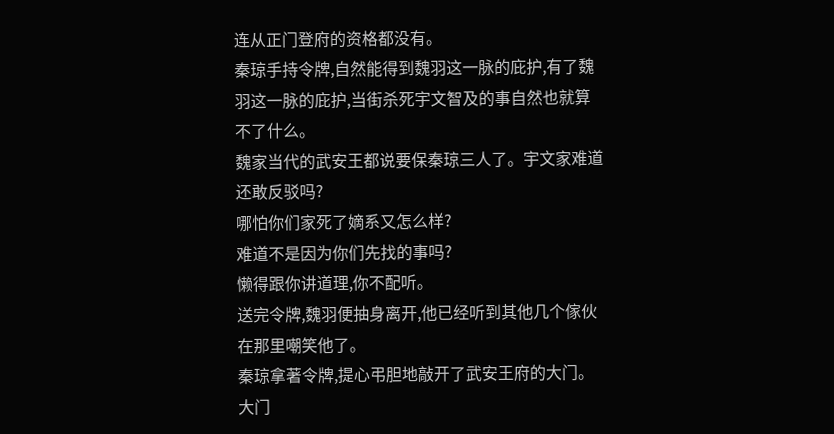连从正门登府的资格都没有。
秦琼手持令牌,自然能得到魏羽这一脉的庇护,有了魏羽这一脉的庇护,当街杀死宇文智及的事自然也就算不了什么。
魏家当代的武安王都说要保秦琼三人了。宇文家难道还敢反驳吗?
哪怕你们家死了嫡系又怎么样?
难道不是因为你们先找的事吗?
懒得跟你讲道理,你不配听。
送完令牌,魏羽便抽身离开,他已经听到其他几个傢伙在那里嘲笑他了。
秦琼拿著令牌,提心弔胆地敲开了武安王府的大门。
大门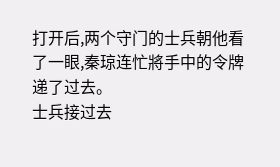打开后,两个守门的士兵朝他看了一眼,秦琼连忙將手中的令牌递了过去。
士兵接过去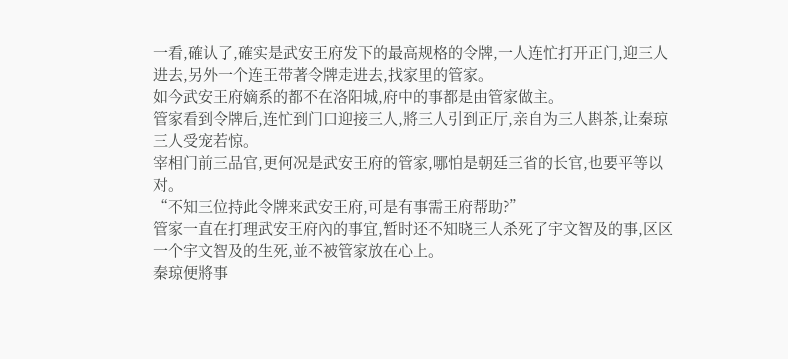一看,確认了,確实是武安王府发下的最高规格的令牌,一人连忙打开正门,迎三人进去,另外一个连王带著令牌走进去,找家里的管家。
如今武安王府嫡系的都不在洛阳城,府中的事都是由管家做主。
管家看到令牌后,连忙到门口迎接三人,將三人引到正厅,亲自为三人斟茶,让秦琼三人受宠若惊。
宰相门前三品官,更何况是武安王府的管家,哪怕是朝廷三省的长官,也要平等以对。
“不知三位持此令牌来武安王府,可是有事需王府帮助?”
管家一直在打理武安王府內的事宜,暂时还不知晓三人杀死了宇文智及的事,区区一个宇文智及的生死,並不被管家放在心上。
秦琼便將事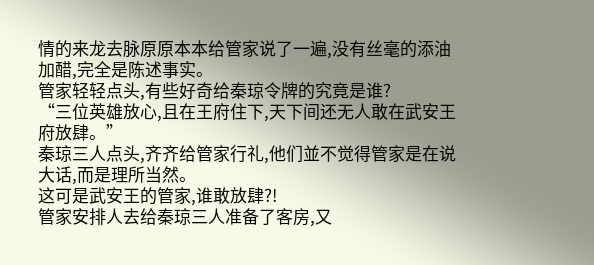情的来龙去脉原原本本给管家说了一遍,没有丝毫的添油加醋,完全是陈述事实。
管家轻轻点头,有些好奇给秦琼令牌的究竟是谁?
“三位英雄放心,且在王府住下,天下间还无人敢在武安王府放肆。”
秦琼三人点头,齐齐给管家行礼,他们並不觉得管家是在说大话,而是理所当然。
这可是武安王的管家,谁敢放肆?!
管家安排人去给秦琼三人准备了客房,又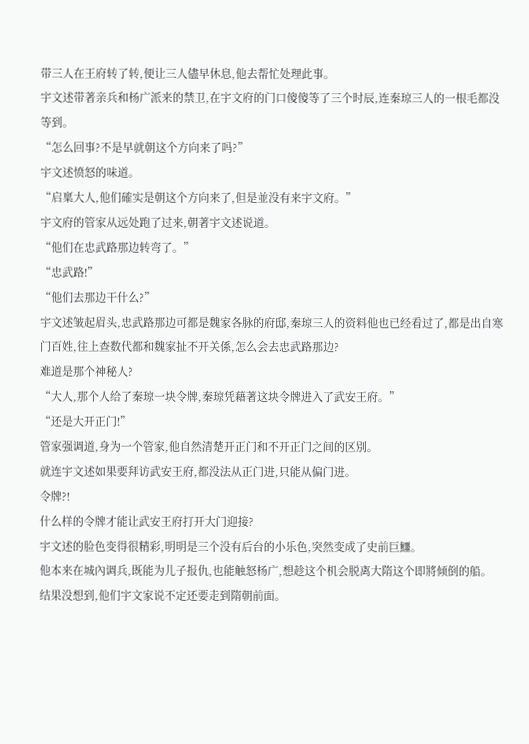带三人在王府转了转,便让三人儘早休息,他去帮忙处理此事。
宇文述带著亲兵和杨广派来的禁卫,在宇文府的门口傻傻等了三个时辰,连秦琼三人的一根毛都没等到。
“怎么回事?不是早就朝这个方向来了吗?”
宇文述愤怒的味道。
“启稟大人,他们確实是朝这个方向来了,但是並没有来宇文府。”
宇文府的管家从远处跑了过来,朝著宇文述说道。
“他们在忠武路那边转弯了。”
“忠武路!”
“他们去那边干什么?”
宇文述皱起眉头,忠武路那边可都是魏家各脉的府邸,秦琼三人的资料他也已经看过了,都是出自寒门百姓,往上查数代都和魏家扯不开关係,怎么会去忠武路那边?
难道是那个神秘人?
“大人,那个人给了秦琼一块令牌,秦琼凭藉著这块令牌进入了武安王府。”
“还是大开正门!”
管家强调道,身为一个管家,他自然清楚开正门和不开正门之间的区別。
就连宇文述如果要拜访武安王府,都没法从正门进,只能从偏门进。
令牌?!
什么样的令牌才能让武安王府打开大门迎接?
宇文述的脸色变得很精彩,明明是三个没有后台的小乐色,突然变成了史前巨鱷。
他本来在城內调兵,既能为儿子报仇,也能触怒杨广,想趁这个机会脱离大隋这个即將倾倒的船。
结果没想到,他们宇文家说不定还要走到隋朝前面。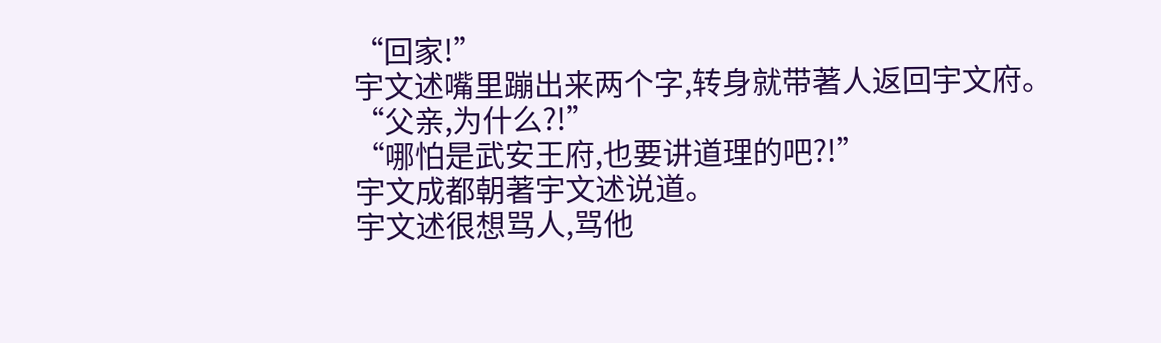“回家!”
宇文述嘴里蹦出来两个字,转身就带著人返回宇文府。
“父亲,为什么?!”
“哪怕是武安王府,也要讲道理的吧?!”
宇文成都朝著宇文述说道。
宇文述很想骂人,骂他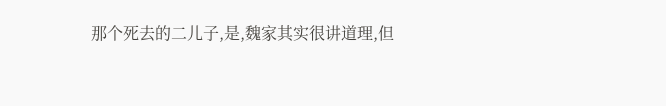那个死去的二儿子,是,魏家其实很讲道理,但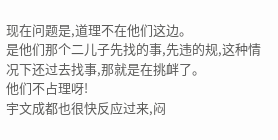现在问题是,道理不在他们这边。
是他们那个二儿子先找的事,先违的规,这种情况下还过去找事,那就是在挑衅了。
他们不占理呀!
宇文成都也很快反应过来,闷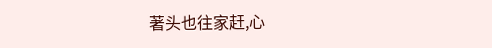著头也往家赶,心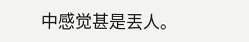中感觉甚是丟人。